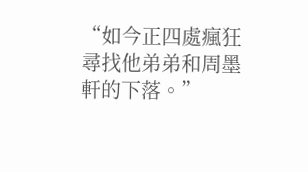“如今正四處瘋狂尋找他弟弟和周墨軒的下落。”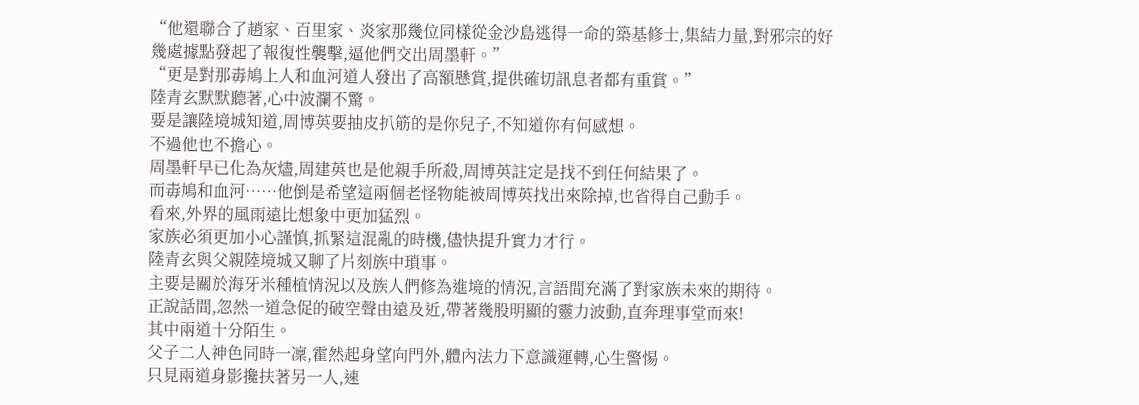“他還聯合了趙家、百里家、炎家那幾位同樣從金沙島逃得一命的築基修士,集結力量,對邪宗的好幾處據點發起了報復性襲擊,逼他們交出周墨軒。”
“更是對那毒鳩上人和血河道人發出了高額懸賞,提供確切訊息者都有重賞。”
陸青玄默默聽著,心中波瀾不驚。
要是讓陸境城知道,周博英要抽皮扒筋的是你兒子,不知道你有何感想。
不過他也不擔心。
周墨軒早已化為灰燼,周建英也是他親手所殺,周博英註定是找不到任何結果了。
而毒鳩和血河……他倒是希望這兩個老怪物能被周博英找出來除掉,也省得自己動手。
看來,外界的風雨遠比想象中更加猛烈。
家族必須更加小心謹慎,抓緊這混亂的時機,儘快提升實力才行。
陸青玄與父親陸境城又聊了片刻族中瑣事。
主要是關於海牙米種植情況以及族人們修為進境的情況,言語間充滿了對家族未來的期待。
正說話間,忽然一道急促的破空聲由遠及近,帶著幾股明顯的靈力波動,直奔理事堂而來!
其中兩道十分陌生。
父子二人神色同時一凜,霍然起身望向門外,體內法力下意識運轉,心生警惕。
只見兩道身影攙扶著另一人,速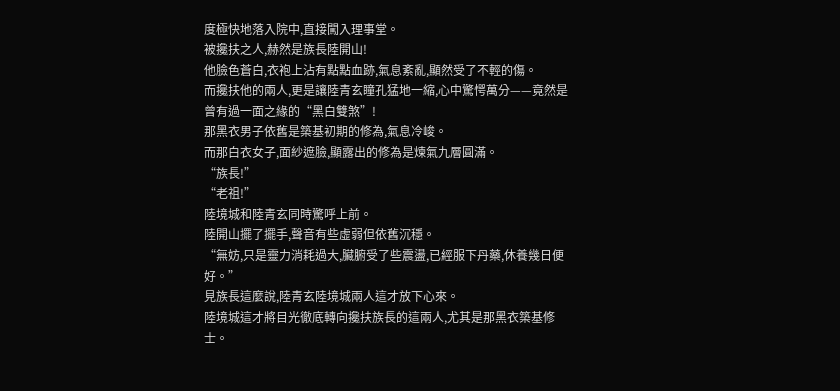度極快地落入院中,直接闖入理事堂。
被攙扶之人,赫然是族長陸開山!
他臉色蒼白,衣袍上沾有點點血跡,氣息紊亂,顯然受了不輕的傷。
而攙扶他的兩人,更是讓陸青玄瞳孔猛地一縮,心中驚愕萬分——竟然是曾有過一面之緣的“黑白雙煞”!
那黑衣男子依舊是築基初期的修為,氣息冷峻。
而那白衣女子,面紗遮臉,顯露出的修為是煉氣九層圓滿。
“族長!”
“老祖!”
陸境城和陸青玄同時驚呼上前。
陸開山擺了擺手,聲音有些虛弱但依舊沉穩。
“無妨,只是靈力消耗過大,臟腑受了些震盪,已經服下丹藥,休養幾日便好。”
見族長這麼說,陸青玄陸境城兩人這才放下心來。
陸境城這才將目光徹底轉向攙扶族長的這兩人,尤其是那黑衣築基修士。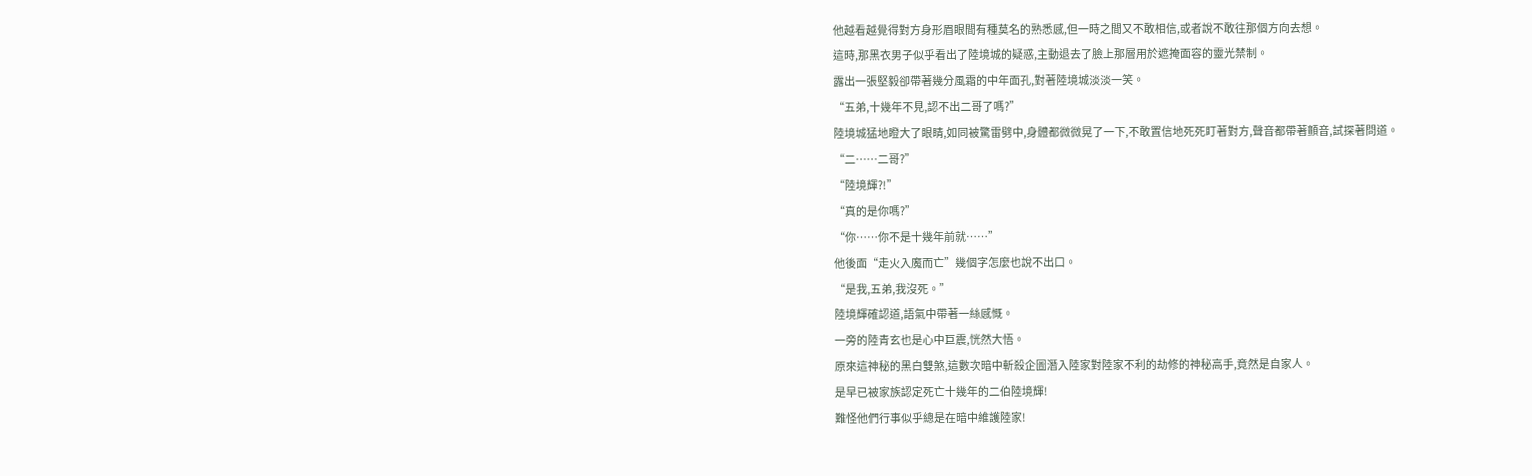他越看越覺得對方身形眉眼間有種莫名的熟悉感,但一時之間又不敢相信,或者說不敢往那個方向去想。
這時,那黑衣男子似乎看出了陸境城的疑惑,主動退去了臉上那層用於遮掩面容的靈光禁制。
露出一張堅毅卻帶著幾分風霜的中年面孔,對著陸境城淡淡一笑。
“五弟,十幾年不見,認不出二哥了嗎?”
陸境城猛地瞪大了眼睛,如同被驚雷劈中,身體都微微晃了一下,不敢置信地死死盯著對方,聲音都帶著顫音,試探著問道。
“二……二哥?”
“陸境輝?!”
“真的是你嗎?”
“你……你不是十幾年前就……”
他後面“走火入魔而亡”幾個字怎麼也說不出口。
“是我,五弟,我沒死。”
陸境輝確認道,語氣中帶著一絲感慨。
一旁的陸青玄也是心中巨震,恍然大悟。
原來這神秘的黑白雙煞,這數次暗中斬殺企圖潛入陸家對陸家不利的劫修的神秘高手,竟然是自家人。
是早已被家族認定死亡十幾年的二伯陸境輝!
難怪他們行事似乎總是在暗中維護陸家!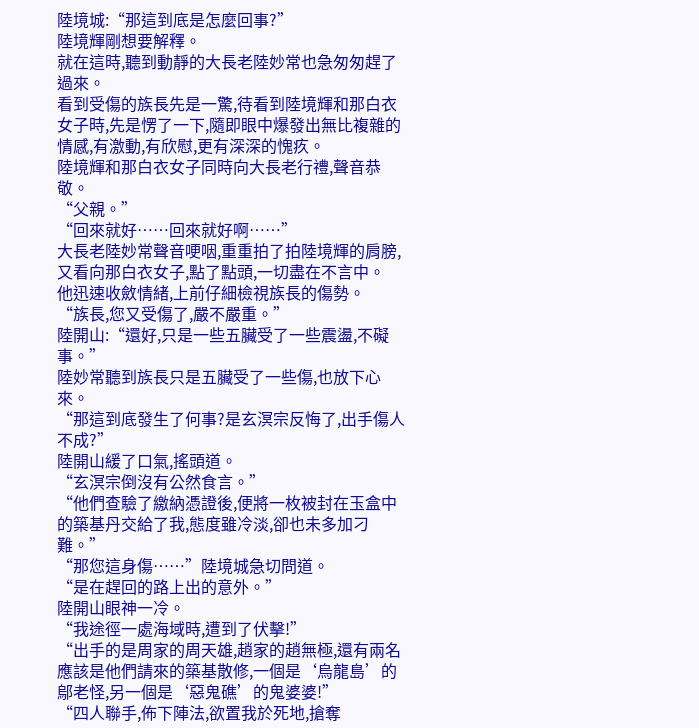陸境城:“那這到底是怎麼回事?”
陸境輝剛想要解釋。
就在這時,聽到動靜的大長老陸妙常也急匆匆趕了過來。
看到受傷的族長先是一驚,待看到陸境輝和那白衣女子時,先是愣了一下,隨即眼中爆發出無比複雜的情感,有激動,有欣慰,更有深深的愧疚。
陸境輝和那白衣女子同時向大長老行禮,聲音恭敬。
“父親。”
“回來就好……回來就好啊……”
大長老陸妙常聲音哽咽,重重拍了拍陸境輝的肩膀,又看向那白衣女子,點了點頭,一切盡在不言中。
他迅速收斂情緒,上前仔細檢視族長的傷勢。
“族長,您又受傷了,嚴不嚴重。”
陸開山:“還好,只是一些五臟受了一些震盪,不礙事。”
陸妙常聽到族長只是五臟受了一些傷,也放下心來。
“那這到底發生了何事?是玄溟宗反悔了,出手傷人不成?”
陸開山緩了口氣,搖頭道。
“玄溟宗倒沒有公然食言。”
“他們查驗了繳納憑證後,便將一枚被封在玉盒中的築基丹交給了我,態度雖冷淡,卻也未多加刁難。”
“那您這身傷……”陸境城急切問道。
“是在趕回的路上出的意外。”
陸開山眼神一冷。
“我途徑一處海域時,遭到了伏擊!”
“出手的是周家的周天雄,趙家的趙無極,還有兩名應該是他們請來的築基散修,一個是‘烏龍島’的鄔老怪,另一個是‘惡鬼礁’的鬼婆婆!”
“四人聯手,佈下陣法,欲置我於死地,搶奪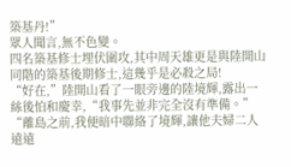築基丹!”
眾人聞言,無不色變。
四名築基修士埋伏圍攻,其中周天雄更是與陸開山同階的築基後期修士,這幾乎是必殺之局!
“好在,”陸開山看了一眼旁邊的陸境輝,露出一絲後怕和慶幸,“我事先並非完全沒有準備。”
“離島之前,我便暗中聯絡了境輝,讓他夫婦二人遠遠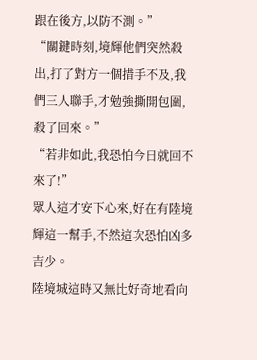跟在後方,以防不測。”
“關鍵時刻,境輝他們突然殺出,打了對方一個措手不及,我們三人聯手,才勉強撕開包圍,殺了回來。”
“若非如此,我恐怕今日就回不來了!”
眾人這才安下心來,好在有陸境輝這一幫手,不然這次恐怕凶多吉少。
陸境城這時又無比好奇地看向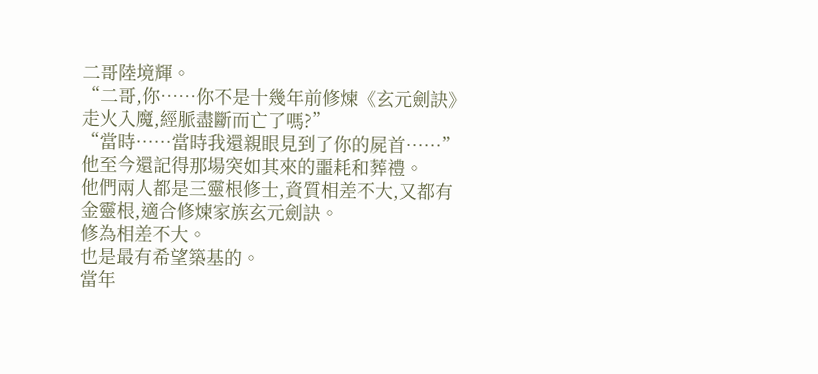二哥陸境輝。
“二哥,你……你不是十幾年前修煉《玄元劍訣》走火入魔,經脈盡斷而亡了嗎?”
“當時……當時我還親眼見到了你的屍首……”
他至今還記得那場突如其來的噩耗和葬禮。
他們兩人都是三靈根修士,資質相差不大,又都有金靈根,適合修煉家族玄元劍訣。
修為相差不大。
也是最有希望築基的。
當年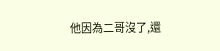他因為二哥沒了,還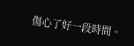傷心了好一段時間。